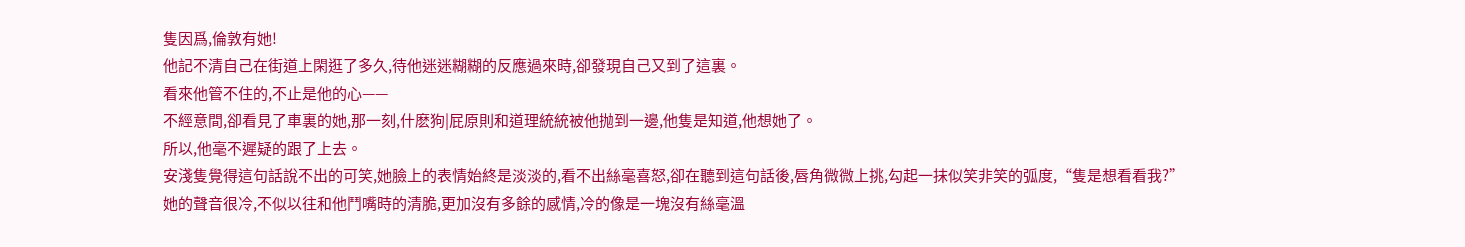隻因爲,倫敦有她!
他記不清自己在街道上閑逛了多久,待他迷迷糊糊的反應過來時,卻發現自己又到了這裏。
看來他管不住的,不止是他的心——
不經意間,卻看見了車裏的她,那一刻,什麽狗|屁原則和道理統統被他抛到一邊,他隻是知道,他想她了。
所以,他毫不遲疑的跟了上去。
安淺隻覺得這句話說不出的可笑,她臉上的表情始終是淡淡的,看不出絲毫喜怒,卻在聽到這句話後,唇角微微上挑,勾起一抹似笑非笑的弧度,“隻是想看看我?”
她的聲音很冷,不似以往和他鬥嘴時的清脆,更加沒有多餘的感情,冷的像是一塊沒有絲毫溫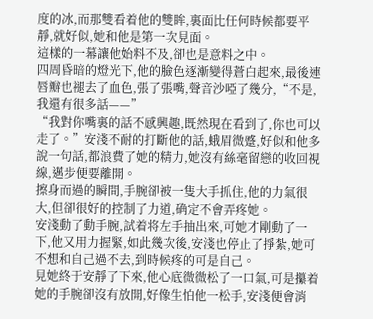度的冰,而那雙看着他的雙眸,裏面比任何時候都要平靜,就好似,她和他是第一次見面。
這樣的一幕讓他始料不及,卻也是意料之中。
四周昏暗的燈光下,他的臉色逐漸變得蒼白起來,最後連唇瓣也褪去了血色,張了張嘴,聲音沙啞了幾分,“不是,我還有很多話——”
“我對你嘴裏的話不感興趣,既然現在看到了,你也可以走了。”安淺不耐的打斷他的話,蛾眉微蹙,好似和他多說一句話,都浪費了她的精力,她沒有絲毫留戀的收回視線,邁步便要離開。
擦身而過的瞬間,手腕卻被一隻大手抓住,他的力氣很大,但卻很好的控制了力道,确定不會弄疼她。
安淺動了動手腕,試着将左手抽出來,可她才剛動了一下,他又用力握緊,如此幾次後,安淺也停止了掙紮,她可不想和自己過不去,到時候疼的可是自己。
見她終于安靜了下來,他心底微微松了一口氣,可是攥着她的手腕卻沒有放開,好像生怕他一松手,安淺便會消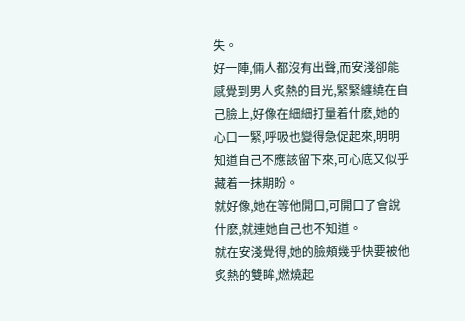失。
好一陣,倆人都沒有出聲,而安淺卻能感覺到男人炙熱的目光,緊緊纏繞在自己臉上,好像在細細打量着什麽,她的心口一緊,呼吸也變得急促起來,明明知道自己不應該留下來,可心底又似乎藏着一抹期盼。
就好像,她在等他開口,可開口了會說什麽,就連她自己也不知道。
就在安淺覺得,她的臉頰幾乎快要被他炙熱的雙眸,燃燒起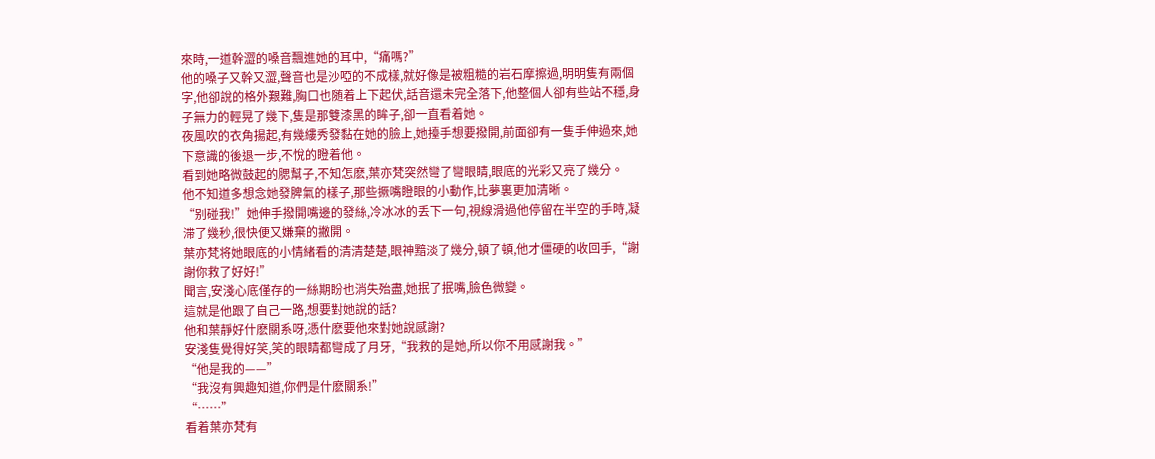來時,一道幹澀的嗓音飄進她的耳中,“痛嗎?”
他的嗓子又幹又澀,聲音也是沙啞的不成樣,就好像是被粗糙的岩石摩擦過,明明隻有兩個字,他卻說的格外艱難,胸口也随着上下起伏,話音還未完全落下,他整個人卻有些站不穩,身子無力的輕晃了幾下,隻是那雙漆黑的眸子,卻一直看着她。
夜風吹的衣角揚起,有幾縷秀發黏在她的臉上,她擡手想要撥開,前面卻有一隻手伸過來,她下意識的後退一步,不悅的瞪着他。
看到她略微鼓起的腮幫子,不知怎麽,葉亦梵突然彎了彎眼睛,眼底的光彩又亮了幾分。
他不知道多想念她發脾氣的樣子,那些撅嘴瞪眼的小動作,比夢裏更加清晰。
“别碰我!”她伸手撥開嘴邊的發絲,冷冰冰的丢下一句,視線滑過他停留在半空的手時,凝滞了幾秒,很快便又嫌棄的撇開。
葉亦梵将她眼底的小情緒看的清清楚楚,眼神黯淡了幾分,頓了頓,他才僵硬的收回手,“謝謝你救了好好!”
聞言,安淺心底僅存的一絲期盼也消失殆盡,她抿了抿嘴,臉色微變。
這就是他跟了自己一路,想要對她說的話?
他和葉靜好什麽關系呀,憑什麽要他來對她說感謝?
安淺隻覺得好笑,笑的眼睛都彎成了月牙,“我救的是她,所以你不用感謝我。”
“他是我的——”
“我沒有興趣知道,你們是什麽關系!”
“……”
看着葉亦梵有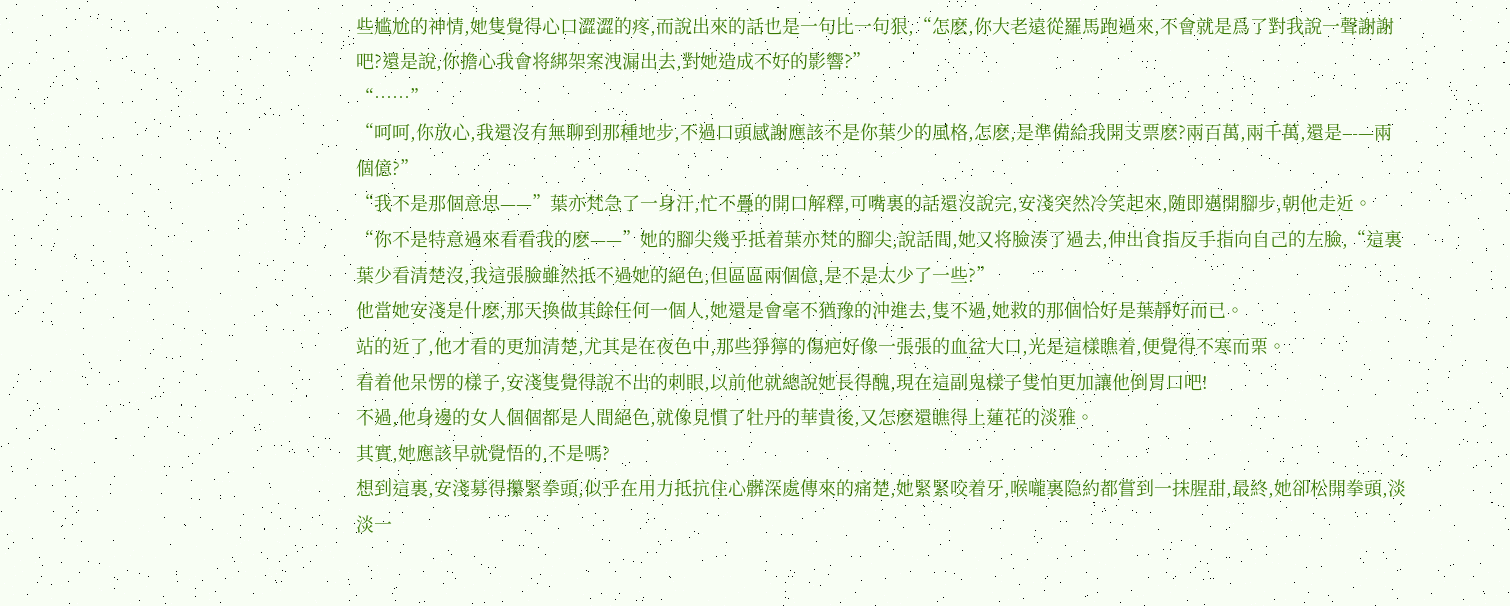些尴尬的神情,她隻覺得心口澀澀的疼,而說出來的話也是一句比一句狠,“怎麽,你大老遠從羅馬跑過來,不會就是爲了對我說一聲謝謝吧?還是說,你擔心我會将綁架案洩漏出去,對她造成不好的影響?”
“……”
“呵呵,你放心,我還沒有無聊到那種地步,不過口頭感謝應該不是你葉少的風格,怎麽,是準備給我開支票麽?兩百萬,兩千萬,還是——兩個億?”
“我不是那個意思——”葉亦梵急了一身汗,忙不疊的開口解釋,可嘴裏的話還沒說完,安淺突然冷笑起來,随即邁開腳步,朝他走近。
“你不是特意過來看看我的麽——”她的腳尖幾乎抵着葉亦梵的腳尖,說話間,她又将臉湊了過去,伸出食指反手指向自己的左臉,“這裏葉少看清楚沒,我這張臉雖然抵不過她的絕色,但區區兩個億,是不是太少了一些?”
他當她安淺是什麽,那天換做其餘任何一個人,她還是會毫不猶豫的沖進去,隻不過,她救的那個恰好是葉靜好而已。
站的近了,他才看的更加清楚,尤其是在夜色中,那些猙獰的傷疤好像一張張的血盆大口,光是這樣瞧着,便覺得不寒而栗。
看着他呆愣的樣子,安淺隻覺得說不出的刺眼,以前他就總說她長得醜,現在這副鬼樣子隻怕更加讓他倒胃口吧!
不過,他身邊的女人個個都是人間絕色,就像見慣了牡丹的華貴後,又怎麽還瞧得上蓮花的淡雅。
其實,她應該早就覺悟的,不是嗎?
想到這裏,安淺募得攥緊拳頭,似乎在用力抵抗住心髒深處傳來的痛楚,她緊緊咬着牙,喉嚨裏隐約都嘗到一抹腥甜,最終,她卻松開拳頭,淡淡一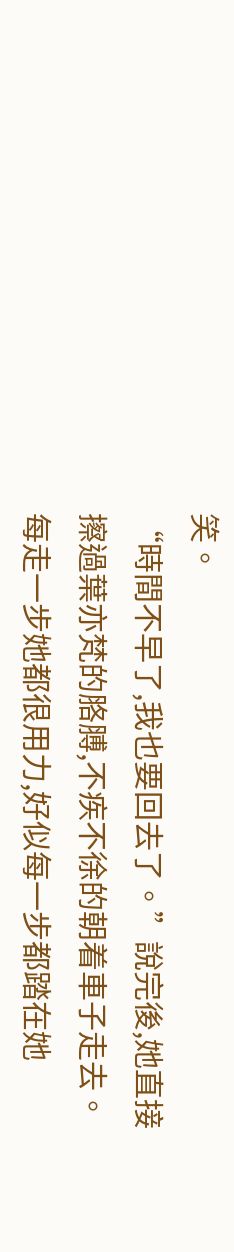笑。
“時間不早了,我也要回去了。”說完後,她直接擦過葉亦梵的胳膊,不疾不徐的朝着車子走去。
每走一步她都很用力,好似每一步都踏在她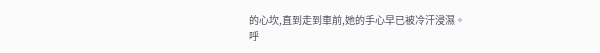的心坎,直到走到車前,她的手心早已被冷汗浸濕。
呼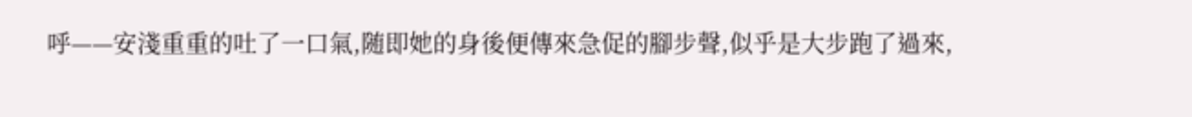呼——安淺重重的吐了一口氣,随即她的身後便傳來急促的腳步聲,似乎是大步跑了過來,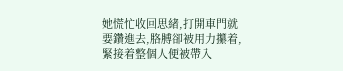她慌忙收回思緒,打開車門就要鑽進去,胳膊卻被用力攥着,緊接着整個人便被帶入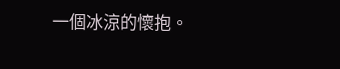一個冰涼的懷抱。